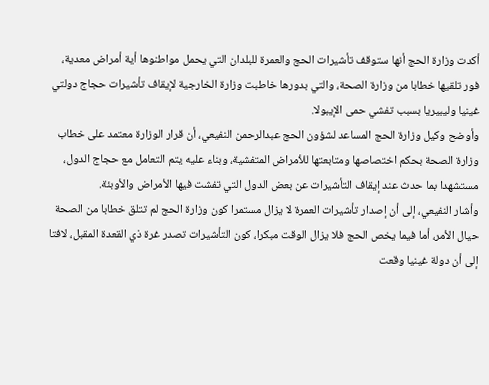أكدت وزارة الحج أنها ستوقف تأشيرات الحج والعمرة للبلدان التي يحمل مواطنوها أية أمراض معدية، فور تلقيها خطابا من وزارة الصحة، والتي بدورها خاطبت وزارة الخارجية لإيقاف تأشيرات حجاج دولتي غينيا وليبيريا بسبب تفشي حمى الإيبولا.
وأوضح وكيل وزارة الحج المساعد لشؤون الحج عبدالرحمن النفيعي، أن قرار الوزارة معتمد على خطاب وزارة الصحة بحكم اختصاصها ومتابعتها للأمراض المتفشية، وبناء عليه يتم التعامل مع حجاج الدول، مستشهدا بما حدث عند إيقاف التأشيرات عن بعض الدول التي تفشت فيها الأمراض والأوبئة.
وأشار النفيعي، إلى أن إصدار تأشيرات العمرة لا يزال مستمرا كون وزارة الحج لم تتلق خطابا من الصحة حيال الأمر، أما فيما يخص الحج فلا يزال الوقت مبكرا، كون التأشيرات تصدر غرة ذي القعدة المقبل، لافتا إلى أن دولة غينيا وقعت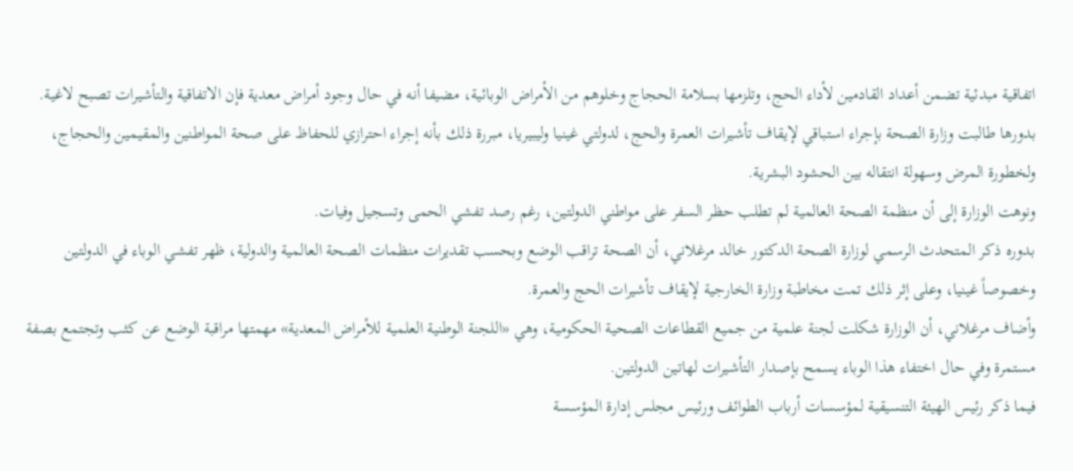اتفاقية مبدئية تضمن أعداد القادمين لأداء الحج، وتلزمها بسلامة الحجاج وخلوهم من الأمراض الوبائية، مضيفا أنه في حال وجود أمراض معدية فإن الاتفاقية والتأشيرات تصبح لاغية.
بدورها طالبت وزارة الصحة بإجراء استباقي لإيقاف تأشيرات العمرة والحج، لدولتي غينيا وليبيريا، مبررة ذلك بأنه إجراء احترازي للحفاظ على صحة المواطنين والمقيمين والحجاج، ولخطورة المرض وسهولة انتقاله بين الحشود البشرية.
ونوهت الوزارة إلى أن منظمة الصحة العالمية لم تطلب حظر السفر على مواطني الدولتين، رغم رصد تفشي الحمى وتسجيل وفيات.
بدوره ذكر المتحدث الرسمي لوزارة الصحة الدكتور خالد مرغلاني، أن الصحة تراقب الوضع وبحسب تقديرات منظمات الصحة العالمية والدولية، ظهر تفشي الوباء في الدولتين وخصوصاً غينيا، وعلى إثر ذلك تمت مخاطبة وزارة الخارجية لإيقاف تأشيرات الحج والعمرة.
وأضاف مرغلاني، أن الوزارة شكلت لجنة علمية من جميع القطاعات الصحية الحكومية، وهي «اللجنة الوطنية العلمية للأمراض المعدية» مهمتها مراقبة الوضع عن كثب وتجتمع بصفة مستمرة وفي حال اختفاء هذا الوباء يسمح بإصدار التأشيرات لهاتين الدولتين.
فيما ذكر رئيس الهيئة التنسيقية لمؤسسات أرباب الطوائف ورئيس مجلس إدارة المؤسسة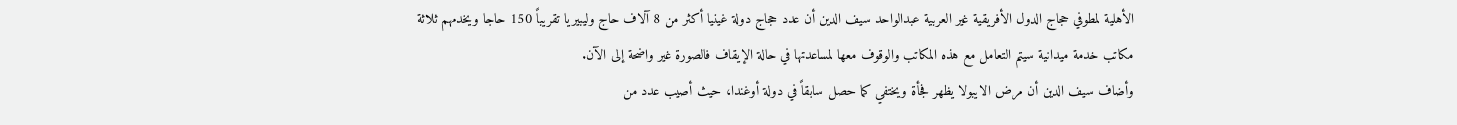الأهلية لمطوفي حجاج الدول الأفريقية غير العربية عبدالواحد سيف الدين أن عدد حجاج دولة غينيا أكثر من 8 آلاف حاج وليبيريا تقريباً 150 حاجا ويخدمهم ثلاثة مكاتب خدمة ميدانية سيتم التعامل مع هذه المكاتب والوقوف معها لمساعدتها في حالة الإيقاف فالصورة غير واضحة إلى الآن.
وأضاف سيف الدين أن مرض الايبولا يظهر فجأة ويختفي كما حصل سابقاً في دولة أوغندا، حيث أصيب عدد من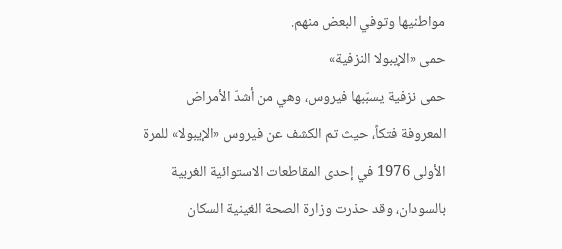مواطنيها وتوفي البعض منهم.
حمى «الإيبولا النزفية»
حمى نزفية يسبّبها فيروس، وهي من أشدّ الأمراض المعروفة فتكاً، حيث تم الكشف عن فيروس «الإيبولا» للمرة الأولى 1976 في إحدى المقاطعات الاستوائية الغربية بالسودان، وقد حذرت وزارة الصحة الغينية السكان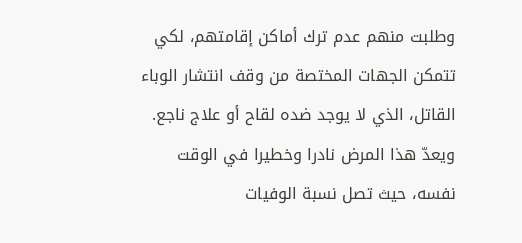وطلبت منهم عدم ترك أماكن إقامتهم، لكي تتمكن الجهات المختصة من وقف انتشار الوباء القاتل، الذي لا يوجد ضده لقاح أو علاج ناجع.
ويعدّ هذا المرض نادرا وخطيرا في الوقت نفسه، حيث تصل نسبة الوفيات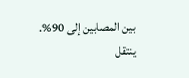بين المصابين إلى 90%.
ينتقل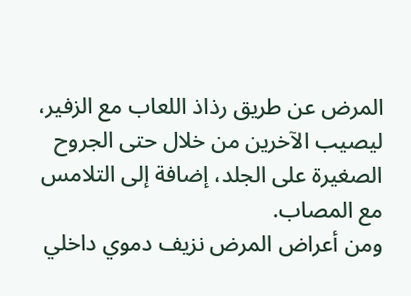المرض عن طريق رذاذ اللعاب مع الزفير، ليصيب الآخرين من خلال حتى الجروح الصغيرة على الجلد، إضافة إلى التلامس مع المصاب.
ومن أعراض المرض نزيف دموي داخلي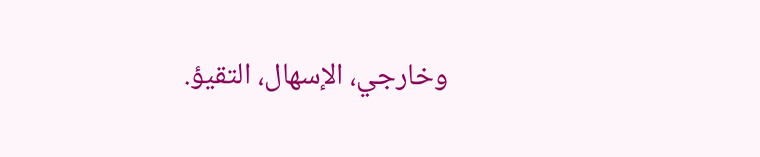وخارجي، الإسهال، التقيؤ.